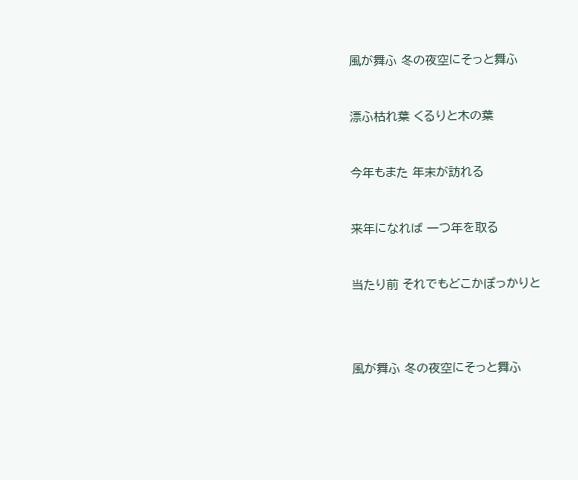風が舞ふ 冬の夜空にそっと舞ふ



漂ふ枯れ葉 くるりと木の葉



今年もまた 年末が訪れる



来年になれば 一つ年を取る



当たり前 それでもどこかぽっかりと





風が舞ふ 冬の夜空にそっと舞ふ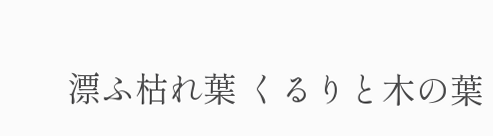漂ふ枯れ葉 くるりと木の葉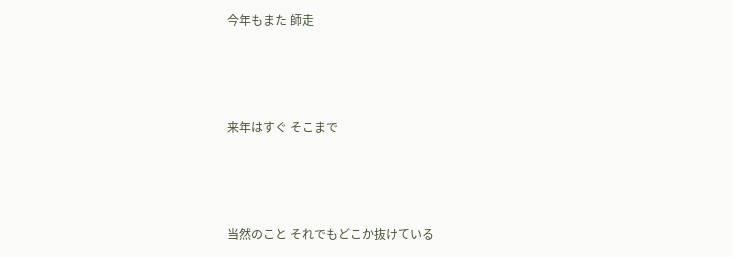今年もまた 師走



来年はすぐ そこまで



当然のこと それでもどこか抜けている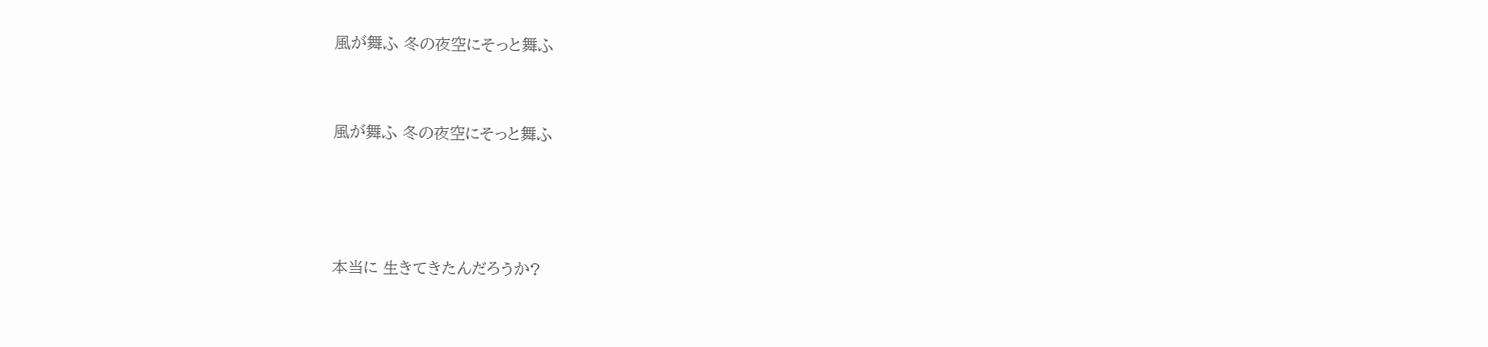風が舞ふ 冬の夜空にそっと舞ふ



風が舞ふ 冬の夜空にそっと舞ふ





本当に 生きてきたんだろうか?